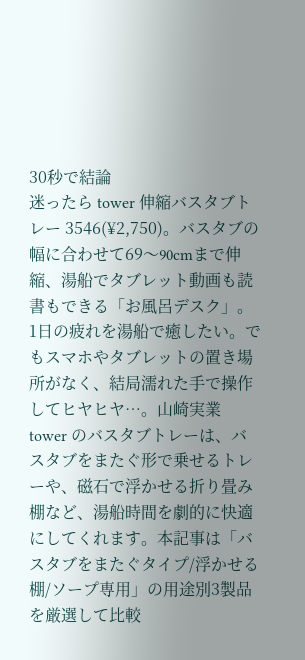30秒で結論
迷ったら tower 伸縮バスタブトレー 3546(¥2,750)。バスタブの幅に合わせて69〜90cmまで伸縮、湯船でタブレット動画も読書もできる「お風呂デスク」。
1日の疲れを湯船で癒したい。でもスマホやタブレットの置き場所がなく、結局濡れた手で操作してヒヤヒヤ…。山崎実業 tower のバスタブトレーは、バスタブをまたぐ形で乗せるトレーや、磁石で浮かせる折り畳み棚など、湯船時間を劇的に快適にしてくれます。本記事は「バスタブをまたぐタイプ/浮かせる棚/ソープ専用」の用途別3製品を厳選して比較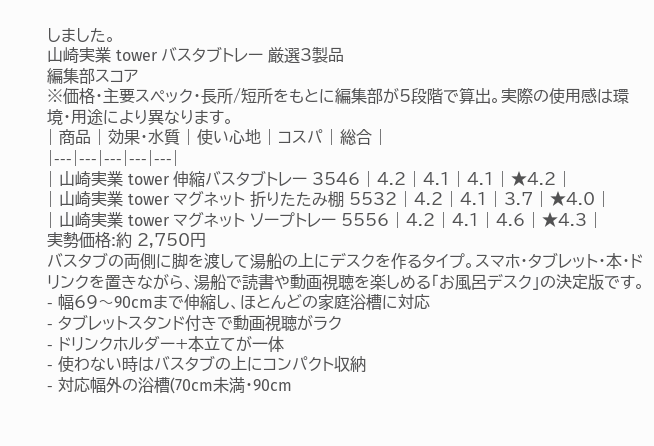しました。
山崎実業 tower バスタブトレー 厳選3製品
編集部スコア
※価格・主要スペック・長所/短所をもとに編集部が5段階で算出。実際の使用感は環境・用途により異なります。
| 商品 | 効果・水質 | 使い心地 | コスパ | 総合 |
|---|---|---|---|---|
| 山崎実業 tower 伸縮バスタブトレー 3546 | 4.2 | 4.1 | 4.1 | ★4.2 |
| 山崎実業 tower マグネット 折りたたみ棚 5532 | 4.2 | 4.1 | 3.7 | ★4.0 |
| 山崎実業 tower マグネット ソープトレー 5556 | 4.2 | 4.1 | 4.6 | ★4.3 |
実勢価格:約 2,750円
バスタブの両側に脚を渡して湯船の上にデスクを作るタイプ。スマホ・タブレット・本・ドリンクを置きながら、湯船で読書や動画視聴を楽しめる「お風呂デスク」の決定版です。
- 幅69〜90cmまで伸縮し、ほとんどの家庭浴槽に対応
- タブレットスタンド付きで動画視聴がラク
- ドリンクホルダー+本立てが一体
- 使わない時はバスタブの上にコンパクト収納
- 対応幅外の浴槽(70cm未満・90cm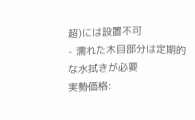超)には設置不可
- 濡れた木目部分は定期的な水拭きが必要
実勢価格: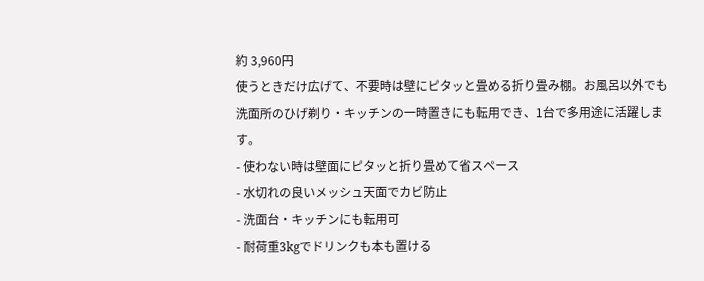約 3,960円
使うときだけ広げて、不要時は壁にピタッと畳める折り畳み棚。お風呂以外でも洗面所のひげ剃り・キッチンの一時置きにも転用でき、1台で多用途に活躍します。
- 使わない時は壁面にピタッと折り畳めて省スペース
- 水切れの良いメッシュ天面でカビ防止
- 洗面台・キッチンにも転用可
- 耐荷重3kgでドリンクも本も置ける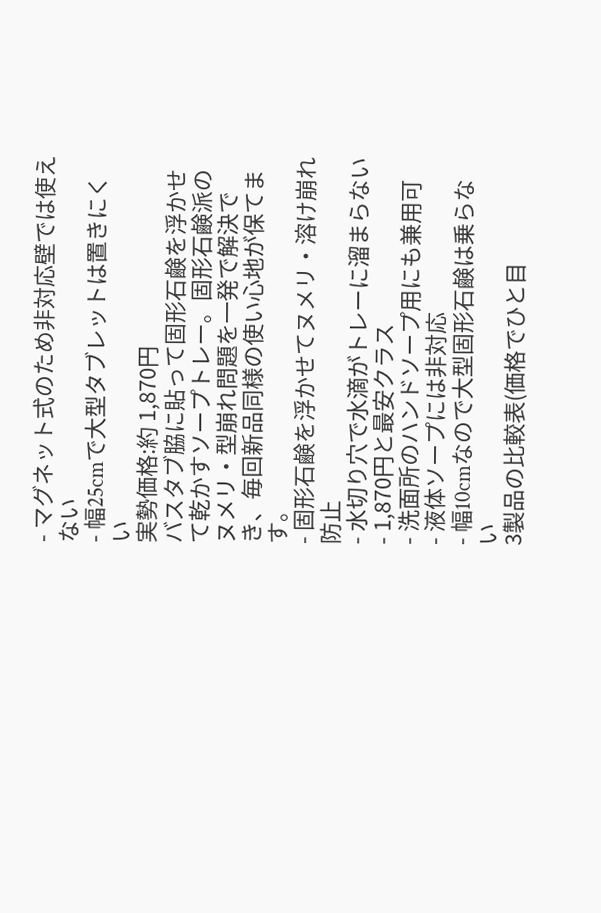- マグネット式のため非対応壁では使えない
- 幅25cmで大型タブレットは置きにくい
実勢価格:約 1,870円
バスタブ脇に貼って固形石鹸を浮かせて乾かすソープトレー。固形石鹸派のヌメリ・型崩れ問題を一発で解決でき、毎回新品同様の使い心地が保てます。
- 固形石鹸を浮かせてヌメリ・溶け崩れ防止
- 水切り穴で水滴がトレーに溜まらない
- 1,870円と最安クラス
- 洗面所のハンドソープ用にも兼用可
- 液体ソープには非対応
- 幅10cmなので大型固形石鹸は乗らない
3製品の比較表(価格でひと目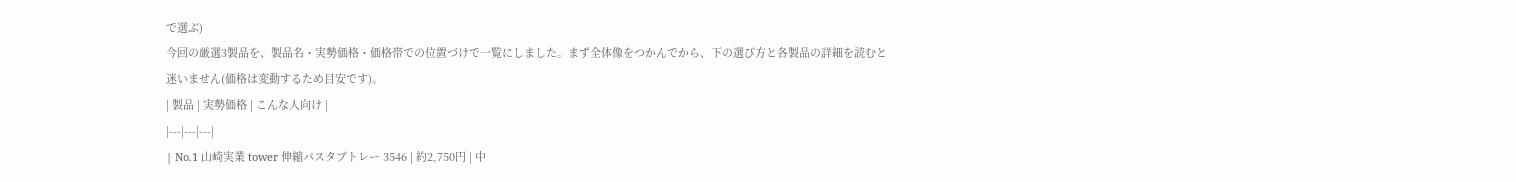で選ぶ)
今回の厳選3製品を、製品名・実勢価格・価格帯での位置づけで一覧にしました。まず全体像をつかんでから、下の選び方と各製品の詳細を読むと迷いません(価格は変動するため目安です)。
| 製品 | 実勢価格 | こんな人向け |
|---|---|---|
| No.1 山崎実業 tower 伸縮バスタブトレー 3546 | 約2,750円 | 中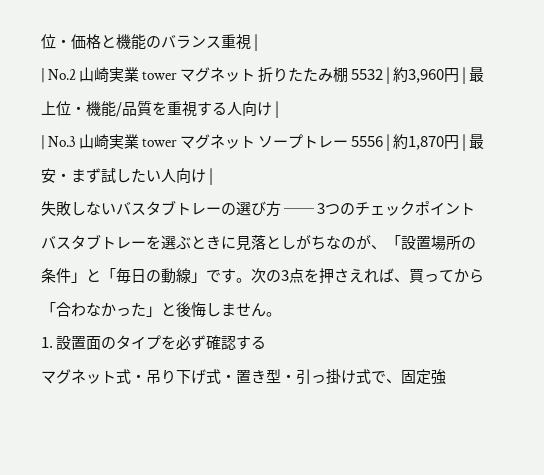位・価格と機能のバランス重視 |
| No.2 山崎実業 tower マグネット 折りたたみ棚 5532 | 約3,960円 | 最上位・機能/品質を重視する人向け |
| No.3 山崎実業 tower マグネット ソープトレー 5556 | 約1,870円 | 最安・まず試したい人向け |
失敗しないバスタブトレーの選び方 ── 3つのチェックポイント
バスタブトレーを選ぶときに見落としがちなのが、「設置場所の条件」と「毎日の動線」です。次の3点を押さえれば、買ってから「合わなかった」と後悔しません。
1. 設置面のタイプを必ず確認する
マグネット式・吊り下げ式・置き型・引っ掛け式で、固定強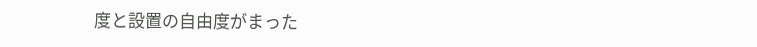度と設置の自由度がまった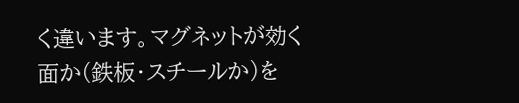く違います。マグネットが効く面か(鉄板・スチールか)を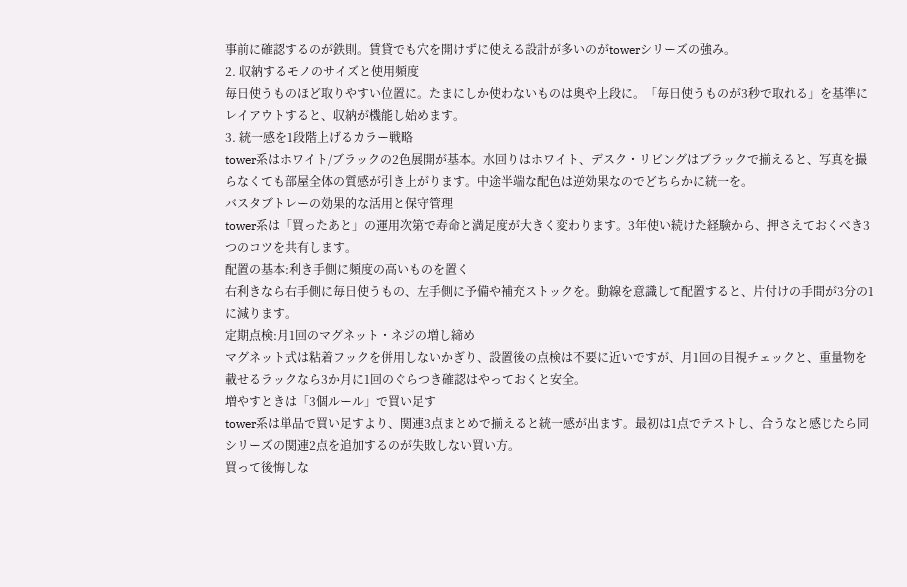事前に確認するのが鉄則。賃貸でも穴を開けずに使える設計が多いのがtowerシリーズの強み。
2. 収納するモノのサイズと使用頻度
毎日使うものほど取りやすい位置に。たまにしか使わないものは奥や上段に。「毎日使うものが3秒で取れる」を基準にレイアウトすると、収納が機能し始めます。
3. 統一感を1段階上げるカラー戦略
tower系はホワイト/ブラックの2色展開が基本。水回りはホワイト、デスク・リビングはブラックで揃えると、写真を撮らなくても部屋全体の質感が引き上がります。中途半端な配色は逆効果なのでどちらかに統一を。
バスタブトレーの効果的な活用と保守管理
tower系は「買ったあと」の運用次第で寿命と満足度が大きく変わります。3年使い続けた経験から、押さえておくべき3つのコツを共有します。
配置の基本:利き手側に頻度の高いものを置く
右利きなら右手側に毎日使うもの、左手側に予備や補充ストックを。動線を意識して配置すると、片付けの手間が3分の1に減ります。
定期点検:月1回のマグネット・ネジの増し締め
マグネット式は粘着フックを併用しないかぎり、設置後の点検は不要に近いですが、月1回の目視チェックと、重量物を載せるラックなら3か月に1回のぐらつき確認はやっておくと安全。
増やすときは「3個ルール」で買い足す
tower系は単品で買い足すより、関連3点まとめで揃えると統一感が出ます。最初は1点でテストし、合うなと感じたら同シリーズの関連2点を追加するのが失敗しない買い方。
買って後悔しな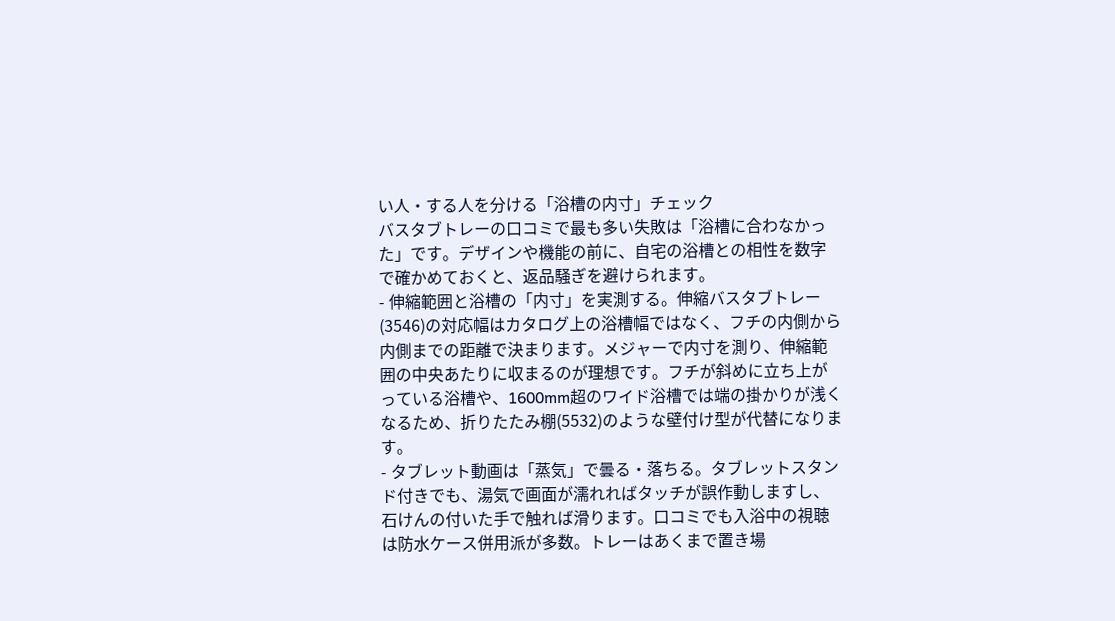い人・する人を分ける「浴槽の内寸」チェック
バスタブトレーの口コミで最も多い失敗は「浴槽に合わなかった」です。デザインや機能の前に、自宅の浴槽との相性を数字で確かめておくと、返品騒ぎを避けられます。
- 伸縮範囲と浴槽の「内寸」を実測する。伸縮バスタブトレー(3546)の対応幅はカタログ上の浴槽幅ではなく、フチの内側から内側までの距離で決まります。メジャーで内寸を測り、伸縮範囲の中央あたりに収まるのが理想です。フチが斜めに立ち上がっている浴槽や、1600mm超のワイド浴槽では端の掛かりが浅くなるため、折りたたみ棚(5532)のような壁付け型が代替になります。
- タブレット動画は「蒸気」で曇る・落ちる。タブレットスタンド付きでも、湯気で画面が濡れればタッチが誤作動しますし、石けんの付いた手で触れば滑ります。口コミでも入浴中の視聴は防水ケース併用派が多数。トレーはあくまで置き場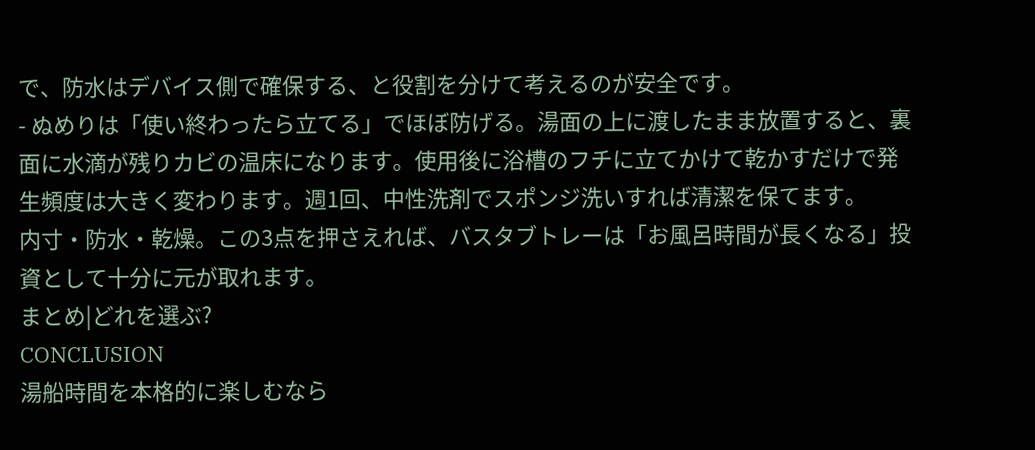で、防水はデバイス側で確保する、と役割を分けて考えるのが安全です。
- ぬめりは「使い終わったら立てる」でほぼ防げる。湯面の上に渡したまま放置すると、裏面に水滴が残りカビの温床になります。使用後に浴槽のフチに立てかけて乾かすだけで発生頻度は大きく変わります。週1回、中性洗剤でスポンジ洗いすれば清潔を保てます。
内寸・防水・乾燥。この3点を押さえれば、バスタブトレーは「お風呂時間が長くなる」投資として十分に元が取れます。
まとめ|どれを選ぶ?
CONCLUSION
湯船時間を本格的に楽しむなら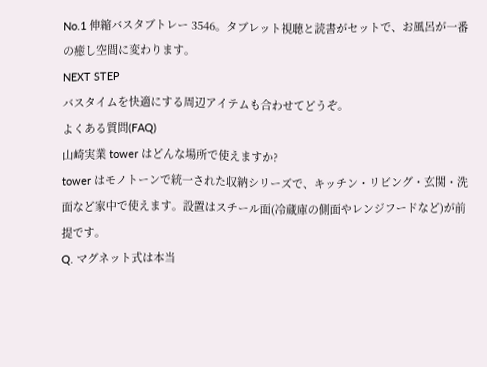No.1 伸縮バスタブトレー 3546。タブレット視聴と読書がセットで、お風呂が一番の癒し空間に変わります。
NEXT STEP
バスタイムを快適にする周辺アイテムも合わせてどうぞ。
よくある質問(FAQ)
山崎実業 tower はどんな場所で使えますか?
tower はモノトーンで統一された収納シリーズで、キッチン・リビング・玄関・洗面など家中で使えます。設置はスチール面(冷蔵庫の側面やレンジフードなど)が前提です。
Q. マグネット式は本当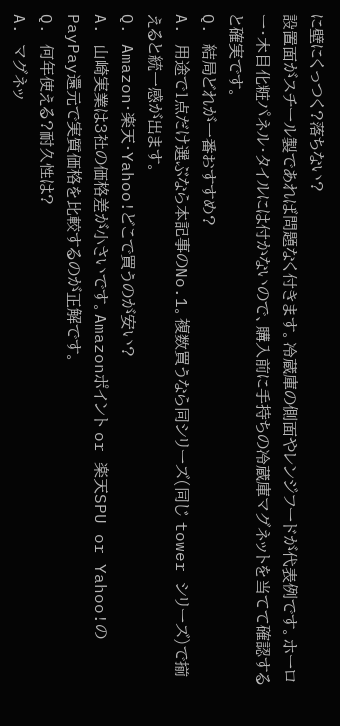に壁にくっつく?落ちない?
設置面がスチール製であれば問題なく付きます。冷蔵庫の側面やレンジフードが代表例です。ホーロー・木目化粧パネル・タイルには付かないので、購入前に手持ちの冷蔵庫マグネットを当てて確認すると確実です。
Q. 結局どれが一番おすすめ?
A. 用途で1点だけ選ぶなら本記事のNo.1。複数買うなら同シリーズ(同じ tower シリーズ)で揃えると統一感が出ます。
Q. Amazon・楽天・Yahoo!どこで買うのが安い?
A. 山崎実業は3社の価格差が小さいです。Amazonポイント or 楽天SPU or Yahoo!のPayPay還元で実質価格を比較するのが正解です。
Q. 何年使える?耐久性は?
A. マグネッ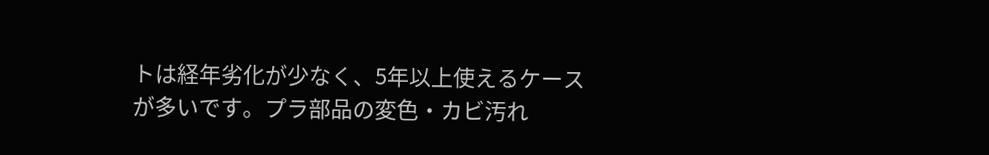トは経年劣化が少なく、5年以上使えるケースが多いです。プラ部品の変色・カビ汚れ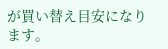が買い替え目安になります。